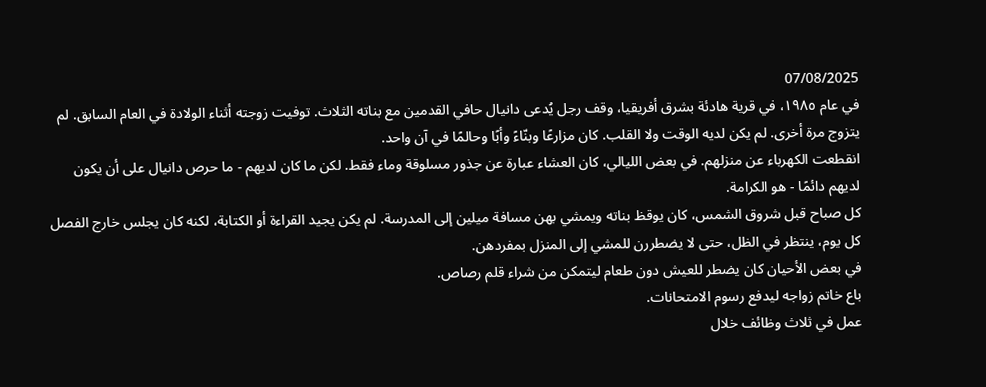07/08/2025
في عام ١٩٨٥، في قرية هادئة بشرق أفريقيا، وقف رجل يُدعى دانيال حافي القدمين مع بناته الثلاث. توفيت زوجته أثناء الولادة في العام السابق. لم يتزوج مرة أخرى. لم يكن لديه الوقت ولا القلب. كان مزارعًا وبنّاءً وأبًا وحالمًا في آن واحد.
انقطعت الكهرباء عن منزلهم. في بعض الليالي، كان العشاء عبارة عن جذور مسلوقة وماء فقط. لكن ما كان لديهم - ما حرص دانيال على أن يكون لديهم دائمًا - هو الكرامة.
كل صباح قبل شروق الشمس، كان يوقظ بناته ويمشي بهن مسافة ميلين إلى المدرسة. لم يكن يجيد القراءة أو الكتابة، لكنه كان يجلس خارج الفصل كل يوم، ينتظر في الظل، حتى لا يضطررن للمشي إلى المنزل بمفردهن.
في بعض الأحيان كان يضطر للعيش دون طعام ليتمكن من شراء قلم رصاص.
باع خاتم زواجه ليدفع رسوم الامتحانات.
عمل في ثلاث وظائف خلال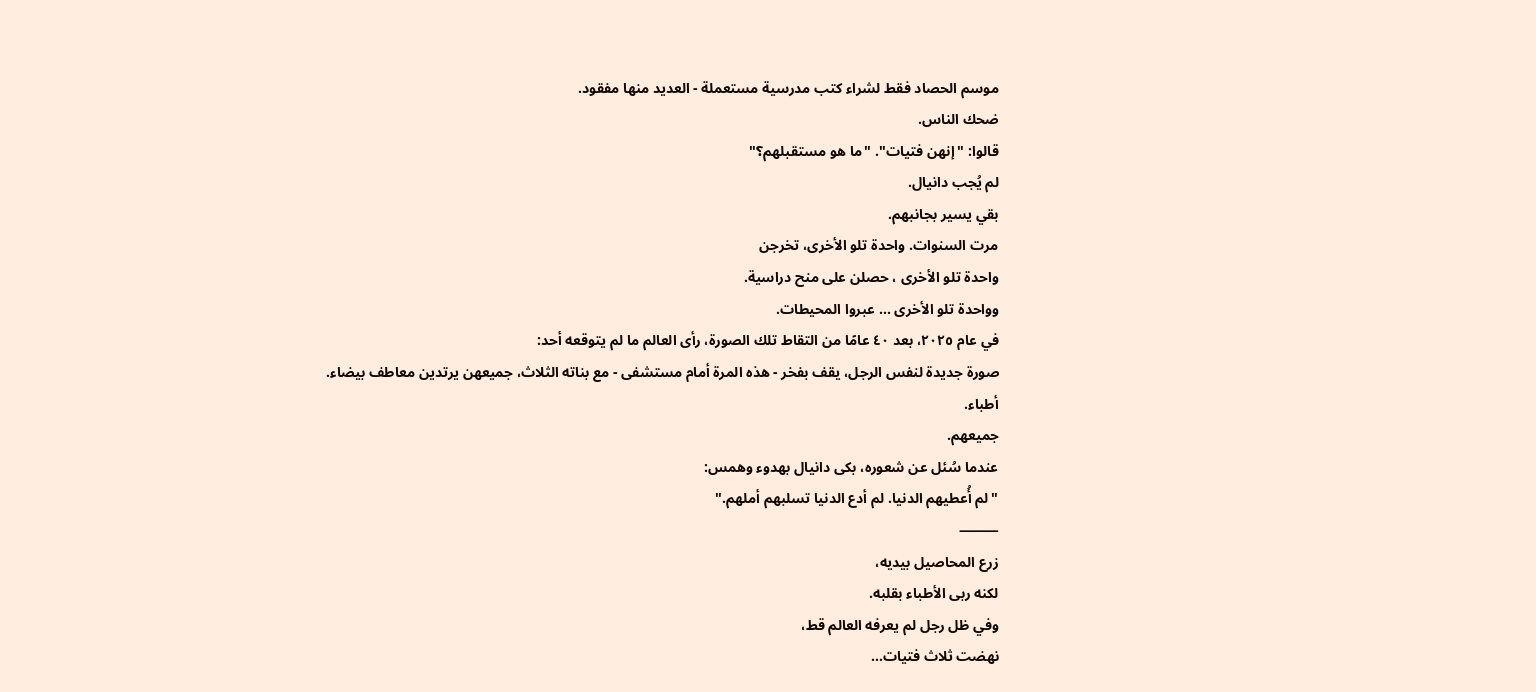موسم الحصاد فقط لشراء كتب مدرسية مستعملة - العديد منها مفقود.
ضحك الناس.
قالوا: "إنهن فتيات". "ما هو مستقبلهم؟"
لم يُجب دانيال.
بقي يسير بجانبهم.
مرت السنوات. واحدة تلو الأخرى، تخرجن
واحدة تلو الأخرى ، حصلن على منح دراسية.
وواحدة تلو الأخرى ... عبروا المحيطات.
في عام ٢٠٢٥، بعد ٤٠ عامًا من التقاط تلك الصورة، رأى العالم ما لم يتوقعه أحد:
صورة جديدة لنفس الرجل، يقف بفخر - هذه المرة أمام مستشفى - مع بناته الثلاث، جميعهن يرتدين معاطف بيضاء.
أطباء.
جميعهم.
عندما سُئل عن شعوره، بكى دانيال بهدوء وهمس:
"لم أُعطيهم الدنيا. لم أدع الدنيا تسلبهم أملهم."
⸻
زرع المحاصيل بيديه،
لكنه ربى الأطباء بقلبه.
وفي ظل رجل لم يعرفه العالم قط،
نهضت ثلاث فتيات...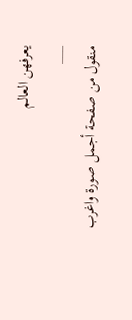يعرفهن العالم
___
منقول من صفحة أجمل صورة واغرب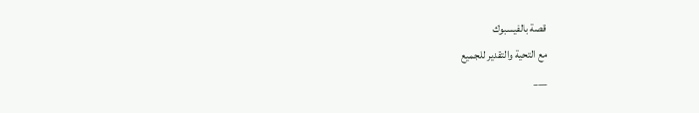قصة بالفيسبوك
مع التحية والتقدير للجميع
___